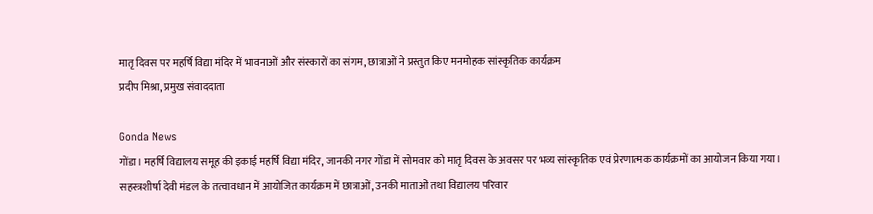मातृ दिवस पर महर्षि विद्या मंदिर में भावनाओं और संस्कारों का संगम, छात्राओं ने प्रस्तुत किए मनमोहक सांस्कृतिक कार्यक्रम
प्रदीप मिश्रा, प्रमुख संवाददाता

Gonda News
गोंडा। महर्षि विद्यालय समूह की इकाई महर्षि विद्या मंदिर, जानकी नगर गोंडा में सोमवार को मातृ दिवस के अवसर पर भव्य सांस्कृतिक एवं प्रेरणात्मक कार्यक्रमों का आयोजन किया गया। सहस्त्रशीर्षा देवी मंडल के तत्वावधान में आयोजित कार्यक्रम में छात्राओं, उनकी माताओं तथा विद्यालय परिवार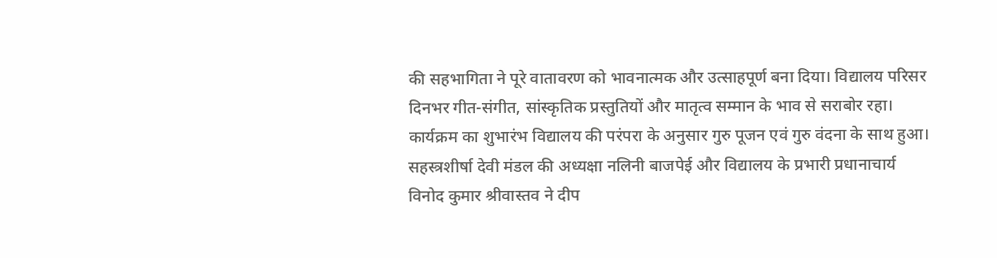की सहभागिता ने पूरे वातावरण को भावनात्मक और उत्साहपूर्ण बना दिया। विद्यालय परिसर दिनभर गीत-संगीत, सांस्कृतिक प्रस्तुतियों और मातृत्व सम्मान के भाव से सराबोर रहा।
कार्यक्रम का शुभारंभ विद्यालय की परंपरा के अनुसार गुरु पूजन एवं गुरु वंदना के साथ हुआ। सहस्त्रशीर्षा देवी मंडल की अध्यक्षा नलिनी बाजपेई और विद्यालय के प्रभारी प्रधानाचार्य विनोद कुमार श्रीवास्तव ने दीप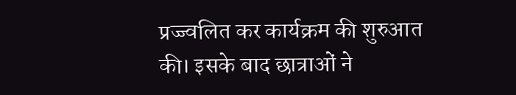प्रज्ज्वलित कर कार्यक्रम की शुरुआत की। इसके बाद छात्राओं ने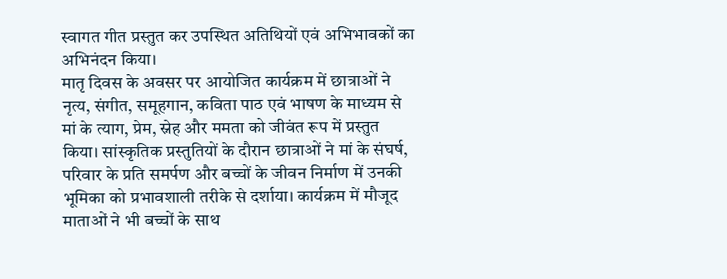स्वागत गीत प्रस्तुत कर उपस्थित अतिथियों एवं अभिभावकों का अभिनंदन किया।
मातृ दिवस के अवसर पर आयोजित कार्यक्रम में छात्राओं ने नृत्य, संगीत, समूहगान, कविता पाठ एवं भाषण के माध्यम से मां के त्याग, प्रेम, स्नेह और ममता को जीवंत रूप में प्रस्तुत किया। सांस्कृतिक प्रस्तुतियों के दौरान छात्राओं ने मां के संघर्ष, परिवार के प्रति समर्पण और बच्चों के जीवन निर्माण में उनकी भूमिका को प्रभावशाली तरीके से दर्शाया। कार्यक्रम में मौजूद माताओं ने भी बच्चों के साथ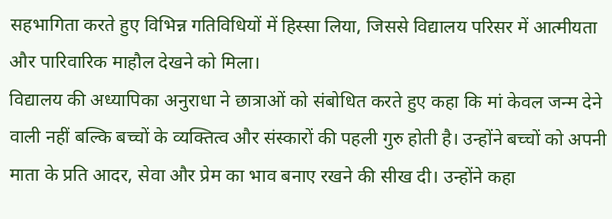सहभागिता करते हुए विभिन्न गतिविधियों में हिस्सा लिया, जिससे विद्यालय परिसर में आत्मीयता और पारिवारिक माहौल देखने को मिला।
विद्यालय की अध्यापिका अनुराधा ने छात्राओं को संबोधित करते हुए कहा कि मां केवल जन्म देने वाली नहीं बल्कि बच्चों के व्यक्तित्व और संस्कारों की पहली गुरु होती है। उन्होंने बच्चों को अपनी माता के प्रति आदर, सेवा और प्रेम का भाव बनाए रखने की सीख दी। उन्होंने कहा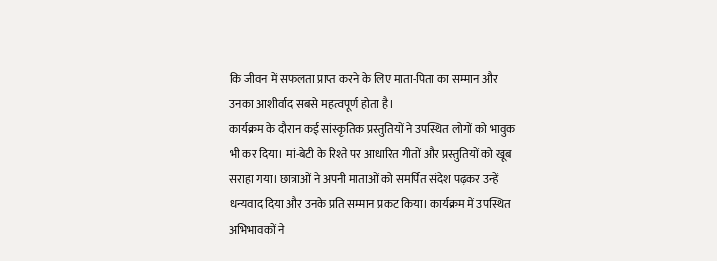कि जीवन में सफलता प्राप्त करने के लिए माता-पिता का सम्मान और उनका आशीर्वाद सबसे महत्वपूर्ण होता है।
कार्यक्रम के दौरान कई सांस्कृतिक प्रस्तुतियों ने उपस्थित लोगों को भावुक भी कर दिया। मां-बेटी के रिश्ते पर आधारित गीतों और प्रस्तुतियों को खूब सराहा गया। छात्राओं ने अपनी माताओं को समर्पित संदेश पढ़कर उन्हें धन्यवाद दिया और उनके प्रति सम्मान प्रकट किया। कार्यक्रम में उपस्थित अभिभावकों ने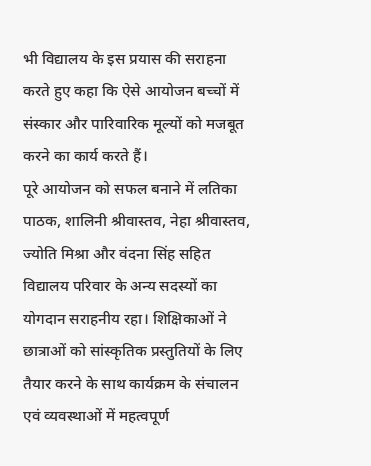भी विद्यालय के इस प्रयास की सराहना करते हुए कहा कि ऐसे आयोजन बच्चों में संस्कार और पारिवारिक मूल्यों को मजबूत करने का कार्य करते हैं।
पूरे आयोजन को सफल बनाने में लतिका पाठक, शालिनी श्रीवास्तव, नेहा श्रीवास्तव, ज्योति मिश्रा और वंदना सिंह सहित विद्यालय परिवार के अन्य सदस्यों का योगदान सराहनीय रहा। शिक्षिकाओं ने छात्राओं को सांस्कृतिक प्रस्तुतियों के लिए तैयार करने के साथ कार्यक्रम के संचालन एवं व्यवस्थाओं में महत्वपूर्ण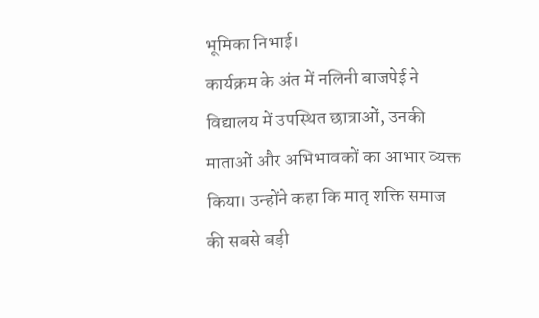भूमिका निभाई।
कार्यक्रम के अंत में नलिनी बाजपेई ने विद्यालय में उपस्थित छात्राओं, उनकी माताओं और अभिभावकों का आभार व्यक्त किया। उन्होंने कहा कि मातृ शक्ति समाज की सबसे बड़ी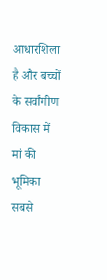आधारशिला है और बच्चों के सर्वांगीण विकास में मां की भूमिका सबसे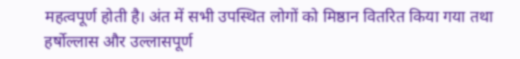महत्वपूर्ण होती है। अंत में सभी उपस्थित लोगों को मिष्ठान वितरित किया गया तथा हर्षोल्लास और उल्लासपूर्ण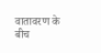वातावरण के बीच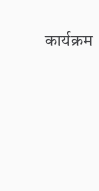कार्यक्रम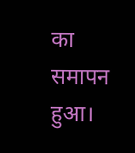का समापन हुआ।